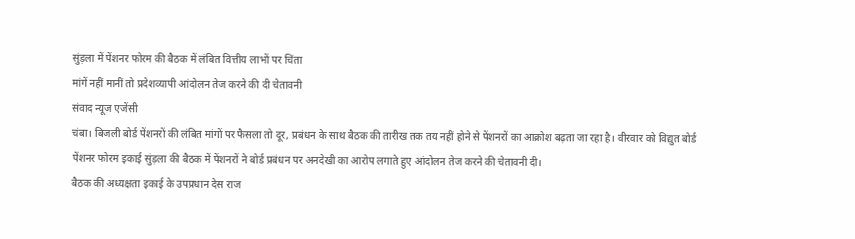सुंड़ला में पेंशनर फोरम की बैठक में लंबित वित्तीय लाभों पर चिंता
मांगें नहीं मानीं तो प्रदेशव्यापी आंदोलन तेज करने की दी चेतावनी
संवाद न्यूज एजेंसी
चंबा। बिजली बोर्ड पेंशनरों की लंबित मांगों पर फैसला तो दूर, प्रबंधन के साथ बैठक की तारीख तक तय नहीं होने से पेंशनरों का आक्रोश बढ़ता जा रहा है। वीरवार को विद्युत बोर्ड पेंशनर फोरम इकाई सुंड़ला की बैठक में पेंशनरों ने बोर्ड प्रबंधन पर अनदेखी का आरोप लगाते हुए आंदोलन तेज करने की चेतावनी दी।
बैठक की अध्यक्षता इकाई के उपप्रधान देस राज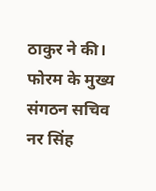ठाकुर ने की। फोरम के मुख्य संगठन सचिव नर सिंह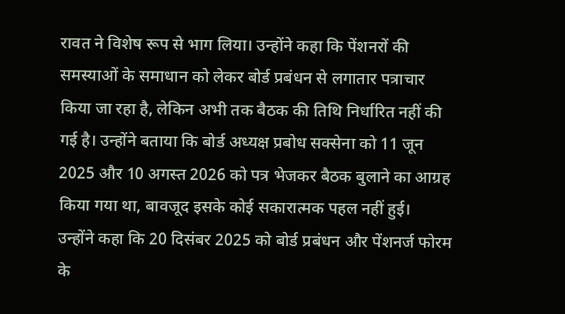रावत ने विशेष रूप से भाग लिया। उन्होंने कहा कि पेंशनरों की समस्याओं के समाधान को लेकर बोर्ड प्रबंधन से लगातार पत्राचार किया जा रहा है, लेकिन अभी तक बैठक की तिथि निर्धारित नहीं की गई है। उन्होंने बताया कि बोर्ड अध्यक्ष प्रबोध सक्सेना को 11 जून 2025 और 10 अगस्त 2026 को पत्र भेजकर बैठक बुलाने का आग्रह किया गया था, बावजूद इसके कोई सकारात्मक पहल नहीं हुई।
उन्होंने कहा कि 20 दिसंबर 2025 को बोर्ड प्रबंधन और पेंशनर्ज फोरम के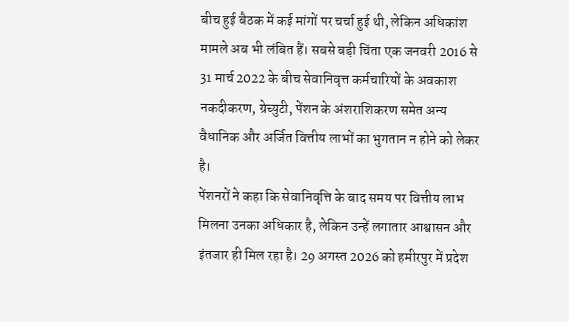बीच हुई बैठक में कई मांगों पर चर्चा हुई थी, लेकिन अधिकांश मामले अब भी लंबित हैं। सबसे बड़ी चिंता एक जनवरी 2016 से 31 मार्च 2022 के बीच सेवानिवृत्त कर्मचारियों के अवकाश नकदीकरण, ग्रेच्युटी, पेंशन के अंशराशिकरण समेत अन्य वैधानिक और अर्जित वित्तीय लाभों का भुगतान न होने को लेकर है।
पेंशनरों ने कहा कि सेवानिवृत्ति के बाद समय पर वित्तीय लाभ मिलना उनका अधिकार है, लेकिन उन्हें लगातार आश्वासन और इंतजार ही मिल रहा है। 29 अगस्त 2026 को हमीरपुर में प्रदेश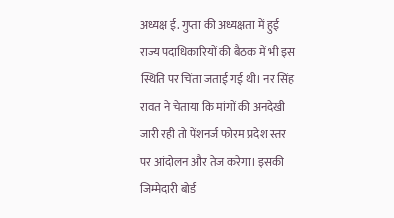अध्यक्ष ई. गुप्ता की अध्यक्षता में हुई राज्य पदाधिकारियों की बैठक में भी इस स्थिति पर चिंता जताई गई थी। नर सिंह रावत ने चेताया कि मांगों की अनदेखी जारी रही तो पेंशनर्ज फोरम प्रदेश स्तर पर आंदोलन और तेज करेगा। इसकी जिम्मेदारी बोर्ड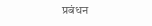प्रबंधन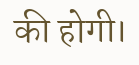की होगी।